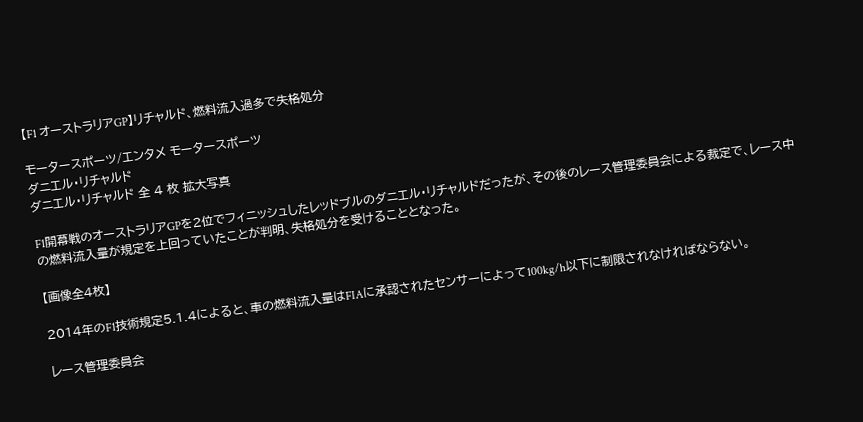【F1 オーストラリアGP】リチャルド、燃料流入過多で失格処分

モータースポーツ/エンタメ モータースポーツ
ダニエル・リチャルド
ダニエル・リチャルド 全 4 枚 拡大写真

F1開幕戦のオーストラリアGPを2位でフィニッシュしたレッドブルのダニエル・リチャルドだったが、その後のレース管理委員会による裁定で、レース中の燃料流入量が規定を上回っていたことが判明、失格処分を受けることとなった。

【画像全4枚】

2014年のF1技術規定5.1.4によると、車の燃料流入量はFIAに承認されたセンサーによって100kg/h以下に制限されなければならない。

レース管理委員会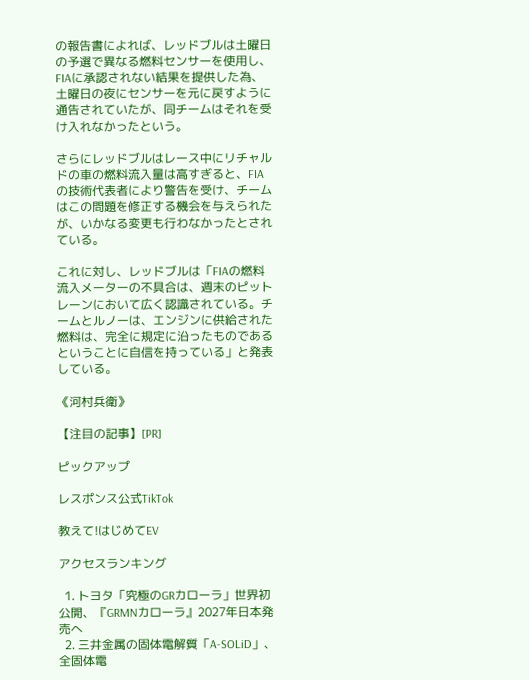の報告書によれば、レッドブルは土曜日の予選で異なる燃料センサーを使用し、FIAに承認されない結果を提供した為、土曜日の夜にセンサーを元に戻すように通告されていたが、同チームはそれを受け入れなかったという。

さらにレッドブルはレース中にリチャルドの車の燃料流入量は高すぎると、FIAの技術代表者により警告を受け、チームはこの問題を修正する機会を与えられたが、いかなる変更も行わなかったとされている。

これに対し、レッドブルは「FIAの燃料流入メーターの不具合は、週末のピットレーンにおいて広く認識されている。チームとルノーは、エンジンに供給された燃料は、完全に規定に沿ったものであるということに自信を持っている」と発表している。

《河村兵衛》

【注目の記事】[PR]

ピックアップ

レスポンス公式TikTok

教えて!はじめてEV

アクセスランキング

  1. トヨタ「究極のGRカローラ」世界初公開、『GRMNカローラ』2027年日本発売へ
  2. 三井金属の固体電解質「A-SOLiD」、全固体電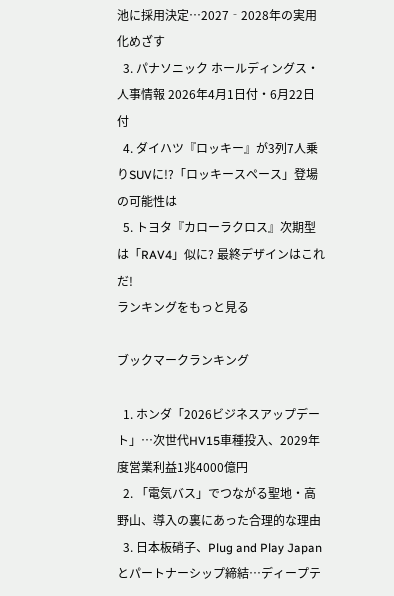池に採用決定…2027‐2028年の実用化めざす
  3. パナソニック ホールディングス・人事情報 2026年4月1日付・6月22日付
  4. ダイハツ『ロッキー』が3列7人乗りSUVに!?「ロッキースペース」登場の可能性は
  5. トヨタ『カローラクロス』次期型は「RAV4」似に? 最終デザインはこれだ!
ランキングをもっと見る

ブックマークランキング

  1. ホンダ「2026ビジネスアップデート」…次世代HV15車種投入、2029年度営業利益1兆4000億円
  2. 「電気バス」でつながる聖地・高野山、導入の裏にあった合理的な理由
  3. 日本板硝子、Plug and Play Japanとパートナーシップ締結…ディープテ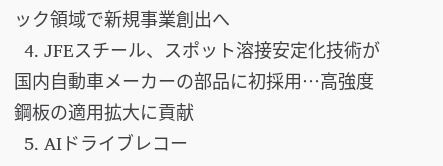ック領域で新規事業創出へ
  4. JFEスチール、スポット溶接安定化技術が国内自動車メーカーの部品に初採用…高強度鋼板の適用拡大に貢献
  5. AIドライブレコー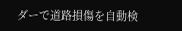ダーで道路損傷を自動検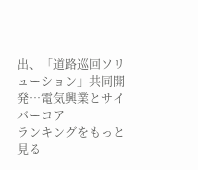出、「道路巡回ソリューション」共同開発…電気興業とサイバーコア
ランキングをもっと見る